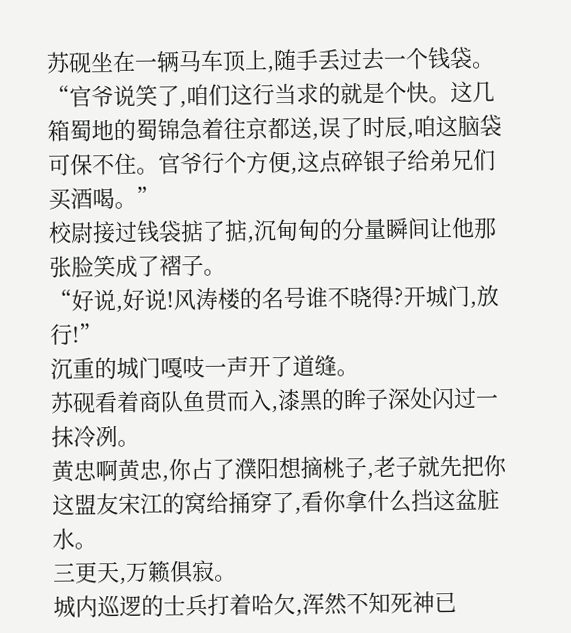苏砚坐在一辆马车顶上,随手丢过去一个钱袋。
“官爷说笑了,咱们这行当求的就是个快。这几箱蜀地的蜀锦急着往京都送,误了时辰,咱这脑袋可保不住。官爷行个方便,这点碎银子给弟兄们买酒喝。”
校尉接过钱袋掂了掂,沉甸甸的分量瞬间让他那张脸笑成了褶子。
“好说,好说!风涛楼的名号谁不晓得?开城门,放行!”
沉重的城门嘎吱一声开了道缝。
苏砚看着商队鱼贯而入,漆黑的眸子深处闪过一抹冷冽。
黄忠啊黄忠,你占了濮阳想摘桃子,老子就先把你这盟友宋江的窝给捅穿了,看你拿什么挡这盆脏水。
三更天,万籁俱寂。
城内巡逻的士兵打着哈欠,浑然不知死神已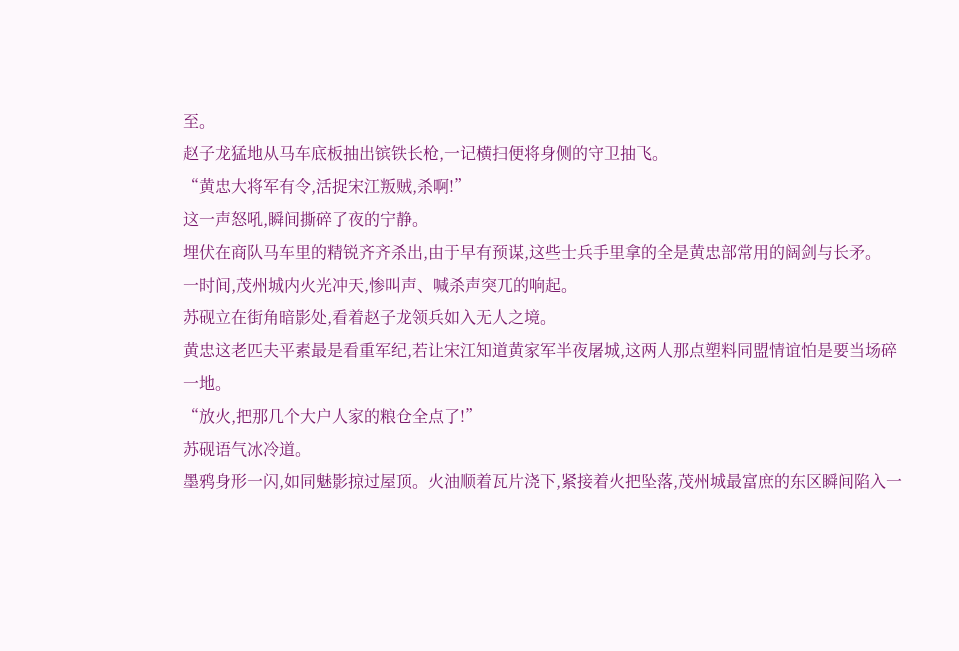至。
赵子龙猛地从马车底板抽出镔铁长枪,一记横扫便将身侧的守卫抽飞。
“黄忠大将军有令,活捉宋江叛贼,杀啊!”
这一声怒吼,瞬间撕碎了夜的宁静。
埋伏在商队马车里的精锐齐齐杀出,由于早有预谋,这些士兵手里拿的全是黄忠部常用的阔剑与长矛。
一时间,茂州城内火光冲天,惨叫声、喊杀声突兀的响起。
苏砚立在街角暗影处,看着赵子龙领兵如入无人之境。
黄忠这老匹夫平素最是看重军纪,若让宋江知道黄家军半夜屠城,这两人那点塑料同盟情谊怕是要当场碎一地。
“放火,把那几个大户人家的粮仓全点了!”
苏砚语气冰冷道。
墨鸦身形一闪,如同魅影掠过屋顶。火油顺着瓦片浇下,紧接着火把坠落,茂州城最富庶的东区瞬间陷入一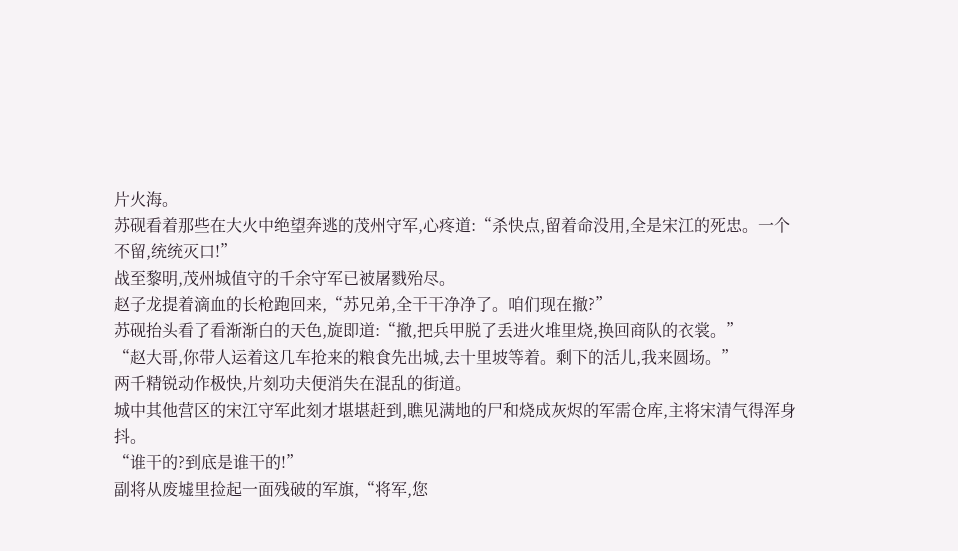片火海。
苏砚看着那些在大火中绝望奔逃的茂州守军,心疼道:“杀快点,留着命没用,全是宋江的死忠。一个不留,统统灭口!”
战至黎明,茂州城值守的千余守军已被屠戮殆尽。
赵子龙提着滴血的长枪跑回来,“苏兄弟,全干干净净了。咱们现在撤?”
苏砚抬头看了看渐渐白的天色,旋即道:“撤,把兵甲脱了丢进火堆里烧,换回商队的衣裳。”
“赵大哥,你带人运着这几车抢来的粮食先出城,去十里坡等着。剩下的活儿,我来圆场。”
两千精锐动作极快,片刻功夫便消失在混乱的街道。
城中其他营区的宋江守军此刻才堪堪赶到,瞧见满地的尸和烧成灰烬的军需仓库,主将宋清气得浑身抖。
“谁干的?到底是谁干的!”
副将从废墟里捡起一面残破的军旗,“将军,您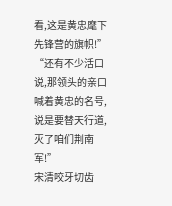看,这是黄忠麾下先锋营的旗帜!”
“还有不少活口说,那领头的亲口喊着黄忠的名号,说是要替天行道,灭了咱们荆南军!”
宋清咬牙切齿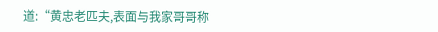道:“黄忠老匹夫,表面与我家哥哥称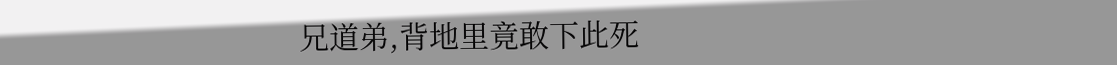兄道弟,背地里竟敢下此死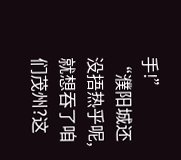手!”
“濮阳城还没捂热乎呢,就想吞了咱们茂州?这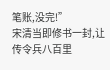笔账,没完!”
宋清当即修书一封,让传令兵八百里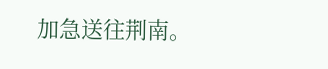加急送往荆南。